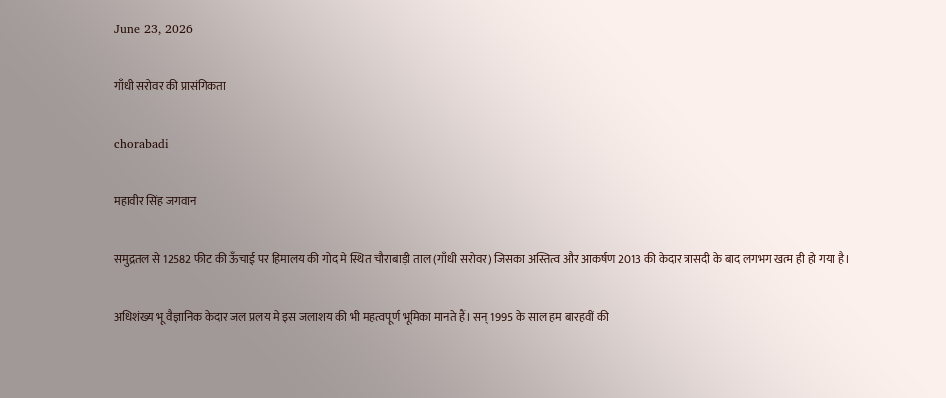June 23, 2026

गाँधी सरोवर की प्रासंगिकता

chorabadi

महावीर सिंह जगवान

समुद्रतल से 12582 फीट की ऊँचाई पर हिमालय की गोद मे स्थित चौराबाड़ी ताल (गाँधी सरोवर) जिसका अस्तित्व और आकर्षण 2013 की केदार त्रासदी के बाद लगभग खत्म ही हो गया है।

अधिशंख्य भू वैज्ञानिक केदार जल प्रलय मे इस जलाशय की भी महत्वपूर्ण भूमिका मानते हैं। सन् 1995 के साल हम बारहवीं की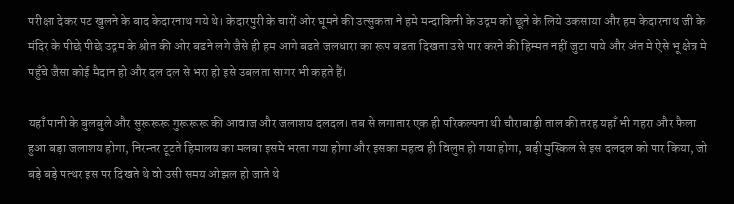परीक्षा देकर पट खुलने के बाद केदारनाथ गये थे। केदारपुरी के चारों ओर घूमने की उत्सुकता ने हमे मन्दाकिनी के उद्गम को छूने के लिये उकसाया और हम केदारनाथ जी के मंदिर के पीछे पीछे उद्गम के श्रोत की ओर बढने लगे जैसे ही हम आगे बढते जलधारा का रूप बढता दिखता उसे पार करने की हिम्मत नहीं जुटा पाये और अंत मे ऐसे भू क्षेत्र मे पहुँचे जैसा कोई मैदान हो और दल दल से भरा हो इसे उबलता सागर भी कहते हैं।

यहाँ पानी के बुलबुले और सुरूरूरू गुरूरूरू की आवाज और जलाशय दलदल। तब से लगातार एक ही परिकल्पना थी चौराबाड़ी ताल की तरह यहाँ भी गहरा और फैला हुआ बड़ा जलाशय होगा, निरन्तर टूटते हिमालय का मलबा इसमे भरता गया होगा और इसका महत्व ही विलुप्त हो गया होगा, बड़ी मुस्किल से इस दलदल को पार किया, जो बड़े बड़े पत्थर इस पर दिखते थे वो उसी समय ओझल हो जाते थे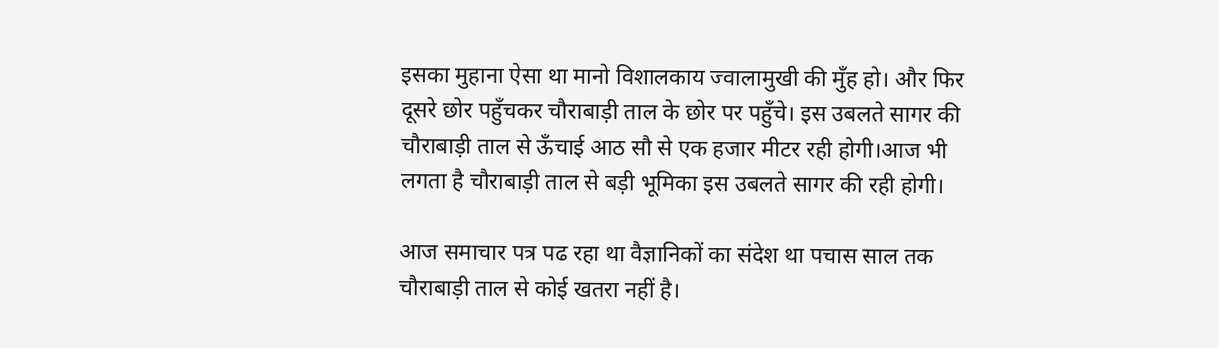इसका मुहाना ऐसा था मानो विशालकाय ज्वालामुखी की मुँह हो। और फिर दूसरे छोर पहुँचकर चौराबाड़ी ताल के छोर पर पहुँचे। इस उबलते सागर की चौराबाड़ी ताल से ऊँचाई आठ सौ से एक हजार मीटर रही होगी।आज भी लगता है चौराबाड़ी ताल से बड़ी भूमिका इस उबलते सागर की रही होगी।

आज समाचार पत्र पढ रहा था वैज्ञानिकों का संदेश था पचास साल तक चौराबाड़ी ताल से कोई खतरा नहीं है।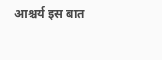आश्चर्य इस बात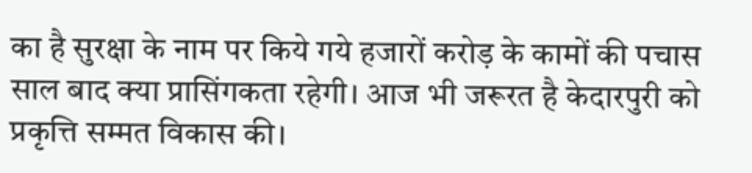का है सुरक्षा के नाम पर किये गये हजारों करोड़ के कामों की पचास साल बाद क्या प्रासिंगकता रहेगी। आज भी जरूरत है केदारपुरी को प्रकृत्ति सम्मत विकास की।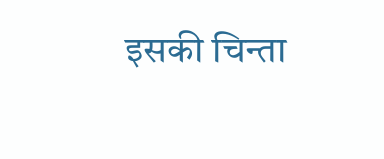इसकी चिन्ता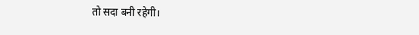तो सदा बनी रहेगी।